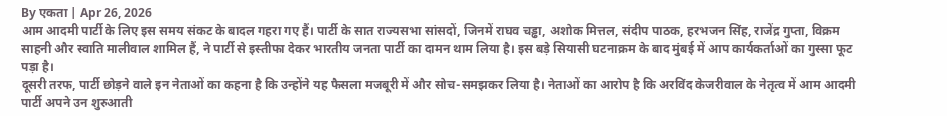By एकता | Apr 26, 2026
आम आदमी पार्टी के लिए इस समय संकट के बादल गहरा गए हैं। पार्टी के सात राज्यसभा सांसदों, जिनमें राघव चड्ढा, अशोक मित्तल, संदीप पाठक, हरभजन सिंह, राजेंद्र गुप्ता, विक्रम साहनी और स्वाति मालीवाल शामिल हैं, ने पार्टी से इस्तीफा देकर भारतीय जनता पार्टी का दामन थाम लिया है। इस बड़े सियासी घटनाक्रम के बाद मुंबई में आप कार्यकर्ताओं का गुस्सा फूट पड़ा है।
दूसरी तरफ, पार्टी छोड़ने वाले इन नेताओं का कहना है कि उन्होंने यह फैसला मजबूरी में और सोच-समझकर लिया है। नेताओं का आरोप है कि अरविंद केजरीवाल के नेतृत्व में आम आदमी पार्टी अपने उन शुरुआती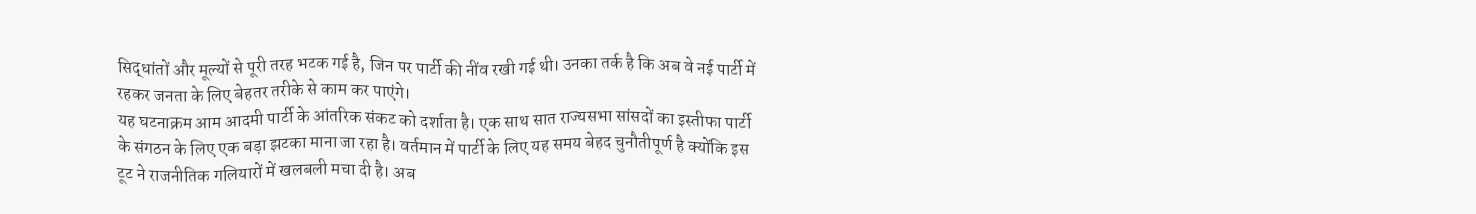सिद्धांतों और मूल्यों से पूरी तरह भटक गई है, जिन पर पार्टी की नींव रखी गई थी। उनका तर्क है कि अब वे नई पार्टी में रहकर जनता के लिए बेहतर तरीके से काम कर पाएंगे।
यह घटनाक्रम आम आदमी पार्टी के आंतरिक संकट को दर्शाता है। एक साथ सात राज्यसभा सांसदों का इस्तीफा पार्टी के संगठन के लिए एक बड़ा झटका माना जा रहा है। वर्तमान में पार्टी के लिए यह समय बेहद चुनौतीपूर्ण है क्योंकि इस टूट ने राजनीतिक गलियारों में खलबली मचा दी है। अब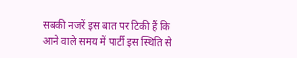सबकी नजरें इस बात पर टिकी हैं कि आने वाले समय में पार्टी इस स्थिति से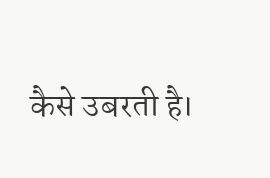कैसे उबरती है।